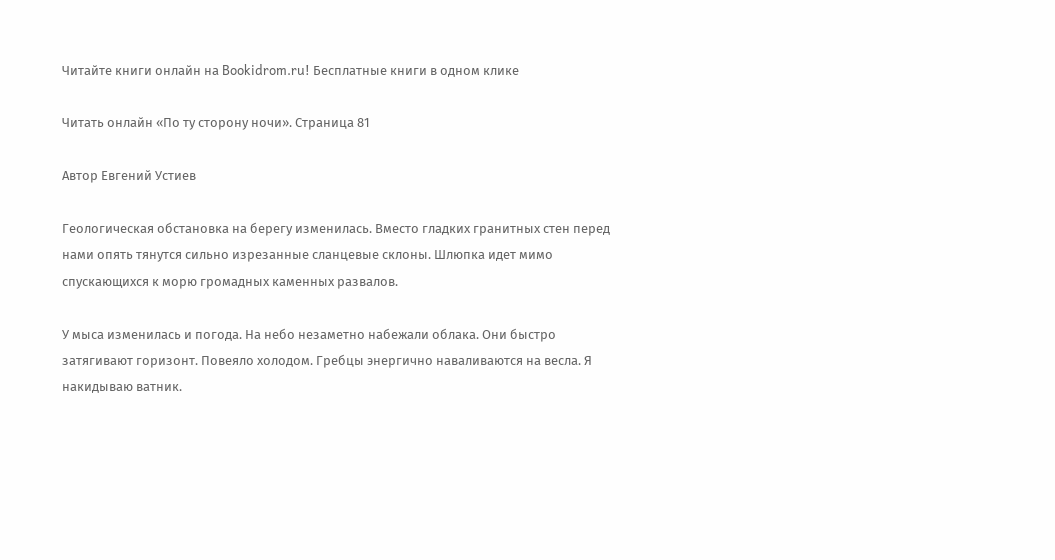Читайте книги онлайн на Bookidrom.ru! Бесплатные книги в одном клике

Читать онлайн «По ту сторону ночи». Страница 81

Автор Евгений Устиев

Геологическая обстановка на берегу изменилась. Вместо гладких гранитных стен перед нами опять тянутся сильно изрезанные сланцевые склоны. Шлюпка идет мимо спускающихся к морю громадных каменных развалов.

У мыса изменилась и погода. На небо незаметно набежали облака. Они быстро затягивают горизонт. Повеяло холодом. Гребцы энергично наваливаются на весла. Я накидываю ватник.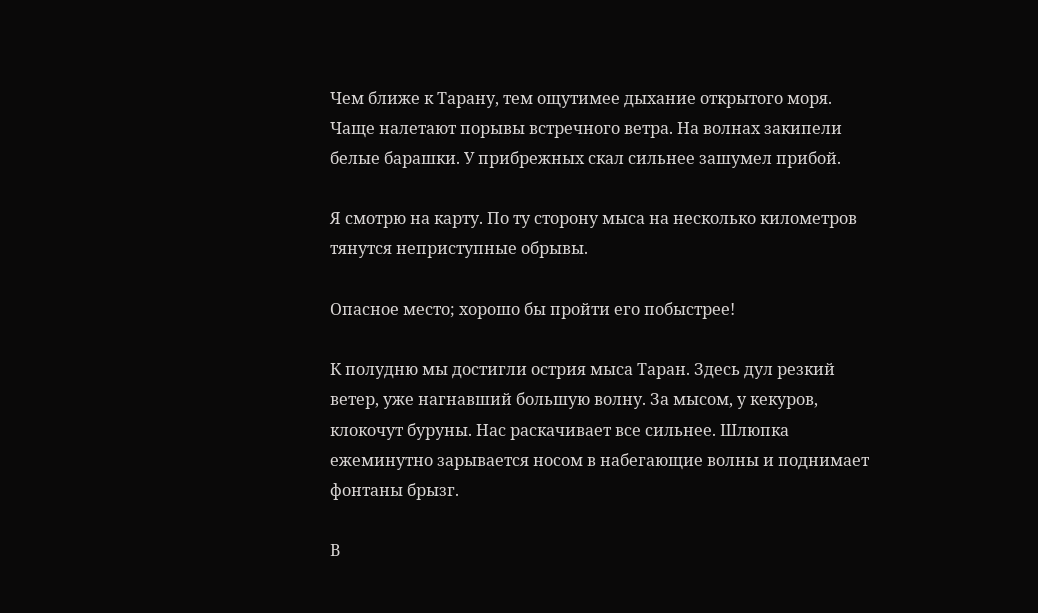Чем ближе к Тарану, тем ощутимее дыхание открытого моря. Чаще налетают порывы встречного ветра. На волнах закипели белые барашки. У прибрежных скал сильнее зашумел прибой.

Я смотрю на карту. По ту сторону мыса на несколько километров тянутся неприступные обрывы.

Опасное место; хорошо бы пройти его побыстрее!

К полудню мы достигли острия мыса Таран. Здесь дул резкий ветер, уже нагнавший большую волну. За мысом, у кекуров, клокочут буруны. Нас раскачивает все сильнее. Шлюпка ежеминутно зарывается носом в набегающие волны и поднимает фонтаны брызг.

В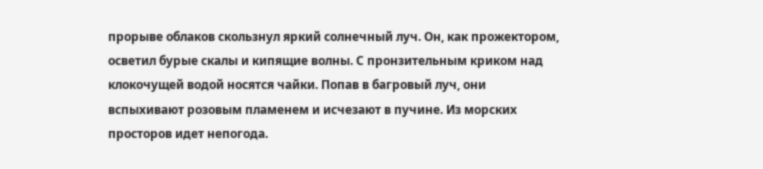прорыве облаков скользнул яркий солнечный луч. Он, как прожектором, осветил бурые скалы и кипящие волны. С пронзительным криком над клокочущей водой носятся чайки. Попав в багровый луч, они вспыхивают розовым пламенем и исчезают в пучине. Из морских просторов идет непогода.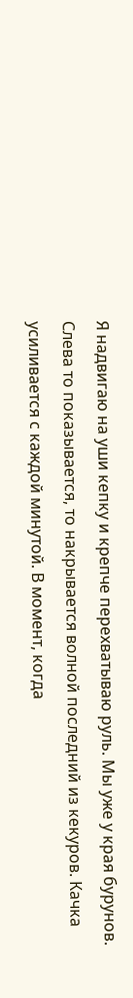Я надвигаю на уши кепку и крепче перехватываю руль. Мы уже у края бурунов. Слева то показывается, то накрывается волной последний из кекуров. Качка усиливается с каждой минутой. В момент, когда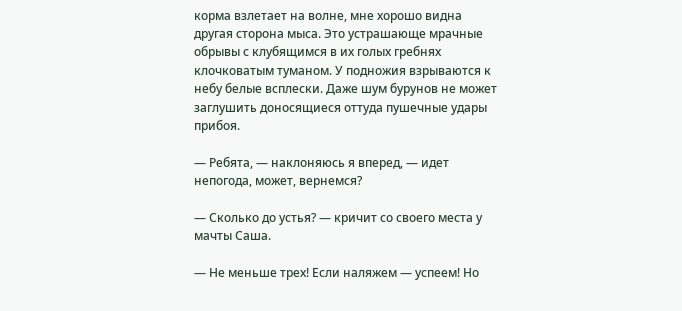корма взлетает на волне, мне хорошо видна другая сторона мыса. Это устрашающе мрачные обрывы с клубящимся в их голых гребнях клочковатым туманом. У подножия взрываются к небу белые всплески. Даже шум бурунов не может заглушить доносящиеся оттуда пушечные удары прибоя.

— Ребята, — наклоняюсь я вперед, — идет непогода, может, вернемся?

— Сколько до устья? — кричит со своего места у мачты Саша.

— Не меньше трех! Если наляжем — успеем! Но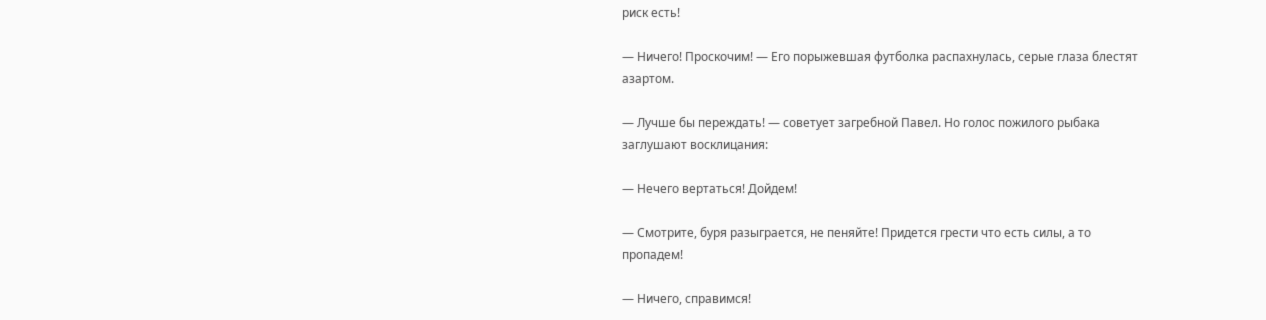риск есть!

— Ничего! Проскочим! — Его порыжевшая футболка распахнулась, серые глаза блестят азартом.

— Лучше бы переждать! — советует загребной Павел. Но голос пожилого рыбака заглушают восклицания:

— Нечего вертаться! Дойдем!

— Смотрите, буря разыграется, не пеняйте! Придется грести что есть силы, а то пропадем!

— Ничего, справимся!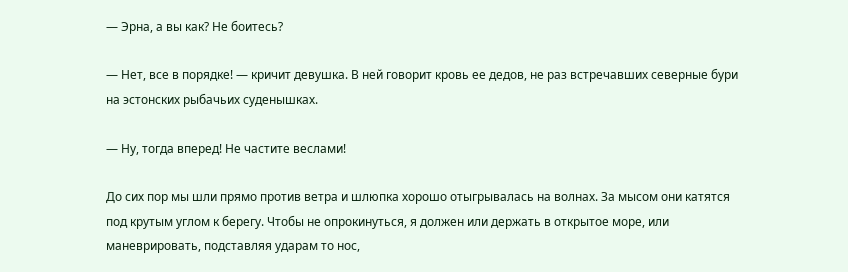— Эрна, а вы как? Не боитесь?

— Нет, все в порядке! — кричит девушка. В ней говорит кровь ее дедов, не раз встречавших северные бури на эстонских рыбачьих суденышках.

— Ну, тогда вперед! Не частите веслами!

До сих пор мы шли прямо против ветра и шлюпка хорошо отыгрывалась на волнах. За мысом они катятся под крутым углом к берегу. Чтобы не опрокинуться, я должен или держать в открытое море, или маневрировать, подставляя ударам то нос,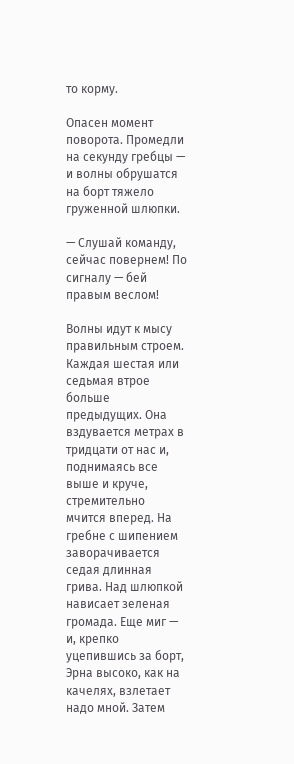то корму.

Опасен момент поворота. Промедли на секунду гребцы — и волны обрушатся на борт тяжело груженной шлюпки.

— Слушай команду, сейчас повернем! По сигналу — бей правым веслом!

Волны идут к мысу правильным строем. Каждая шестая или седьмая втрое больше предыдущих. Она вздувается метрах в тридцати от нас и, поднимаясь все выше и круче, стремительно мчится вперед. На гребне с шипением заворачивается седая длинная грива. Над шлюпкой нависает зеленая громада. Еще миг — и, крепко уцепившись за борт, Эрна высоко, как на качелях, взлетает надо мной. Затем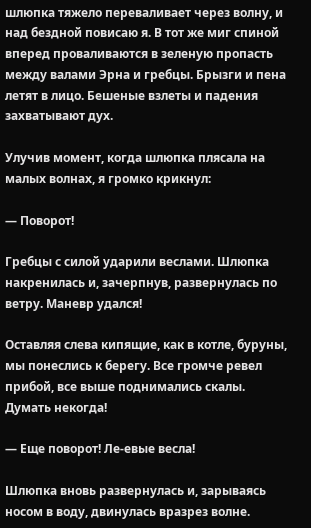шлюпка тяжело переваливает через волну, и над бездной повисаю я. В тот же миг спиной вперед проваливаются в зеленую пропасть между валами Эрна и гребцы. Брызги и пена летят в лицо. Бешеные взлеты и падения захватывают дух.

Улучив момент, когда шлюпка плясала на малых волнах, я громко крикнул:

— Поворот!

Гребцы с силой ударили веслами. Шлюпка накренилась и, зачерпнув, развернулась по ветру. Маневр удался!

Оставляя слева кипящие, как в котле, буруны, мы понеслись к берегу. Все громче ревел прибой, все выше поднимались скалы. Думать некогда!

— Еще поворот! Ле-евые весла!

Шлюпка вновь развернулась и, зарываясь носом в воду, двинулась вразрез волне.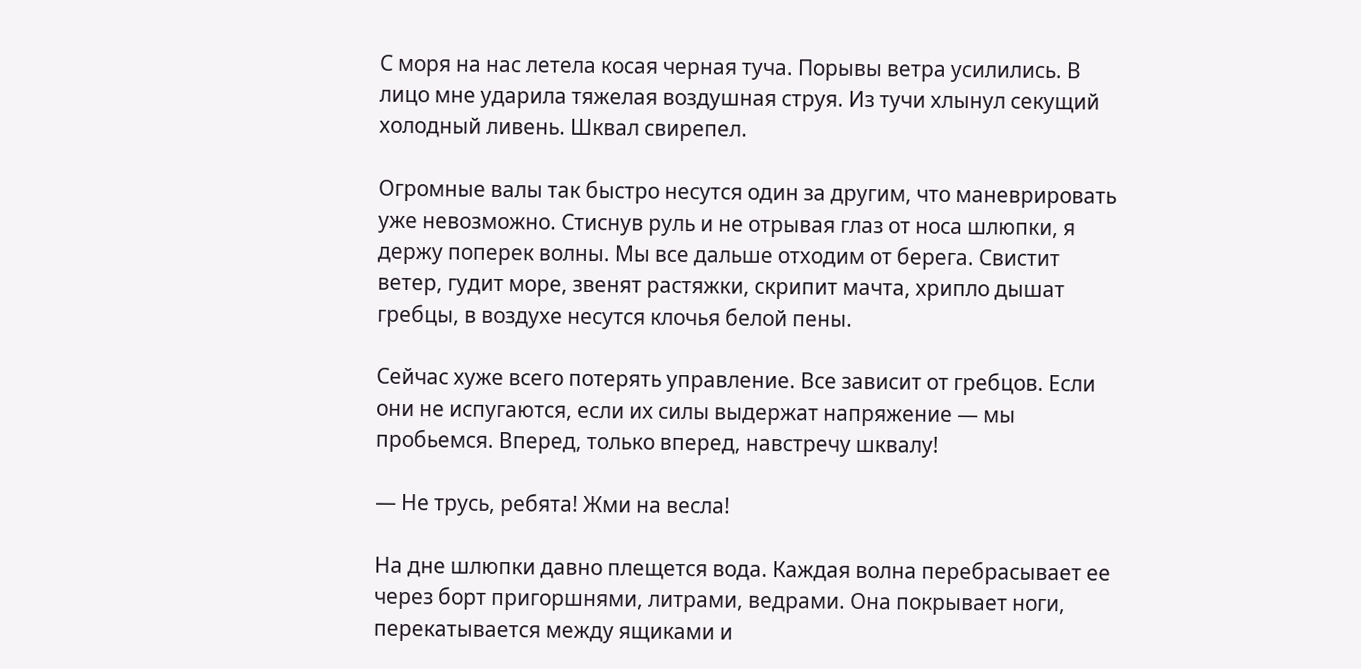С моря на нас летела косая черная туча. Порывы ветра усилились. В лицо мне ударила тяжелая воздушная струя. Из тучи хлынул секущий холодный ливень. Шквал свирепел.

Огромные валы так быстро несутся один за другим, что маневрировать уже невозможно. Стиснув руль и не отрывая глаз от носа шлюпки, я держу поперек волны. Мы все дальше отходим от берега. Свистит ветер, гудит море, звенят растяжки, скрипит мачта, хрипло дышат гребцы, в воздухе несутся клочья белой пены.

Сейчас хуже всего потерять управление. Все зависит от гребцов. Если они не испугаются, если их силы выдержат напряжение — мы пробьемся. Вперед, только вперед, навстречу шквалу!

— Не трусь, ребята! Жми на весла!

На дне шлюпки давно плещется вода. Каждая волна перебрасывает ее через борт пригоршнями, литрами, ведрами. Она покрывает ноги, перекатывается между ящиками и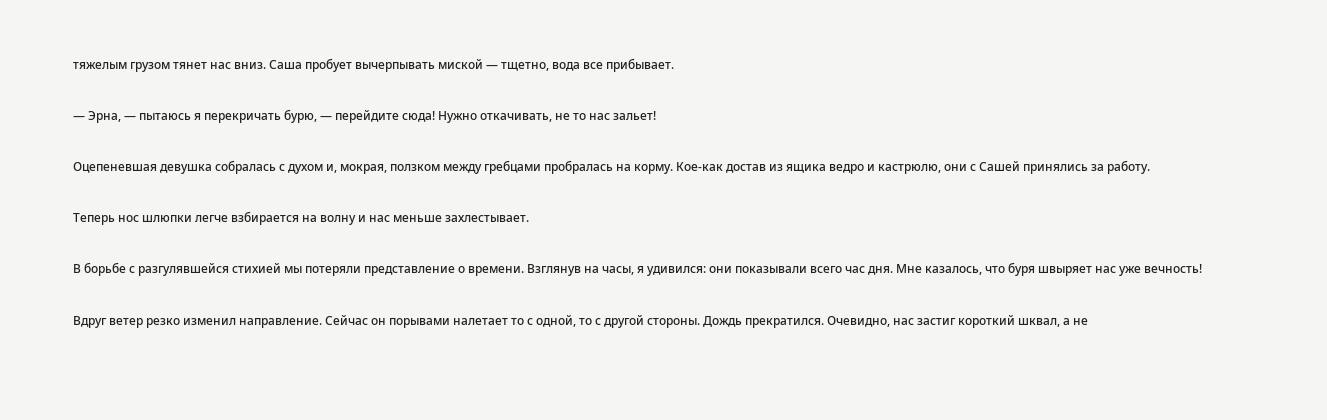тяжелым грузом тянет нас вниз. Саша пробует вычерпывать миской — тщетно, вода все прибывает.

— Эрна, — пытаюсь я перекричать бурю, — перейдите сюда! Нужно откачивать, не то нас зальет!

Оцепеневшая девушка собралась с духом и, мокрая, ползком между гребцами пробралась на корму. Кое-как достав из ящика ведро и кастрюлю, они с Сашей принялись за работу.

Теперь нос шлюпки легче взбирается на волну и нас меньше захлестывает.

В борьбе с разгулявшейся стихией мы потеряли представление о времени. Взглянув на часы, я удивился: они показывали всего час дня. Мне казалось, что буря швыряет нас уже вечность!

Вдруг ветер резко изменил направление. Сейчас он порывами налетает то с одной, то с другой стороны. Дождь прекратился. Очевидно, нас застиг короткий шквал, а не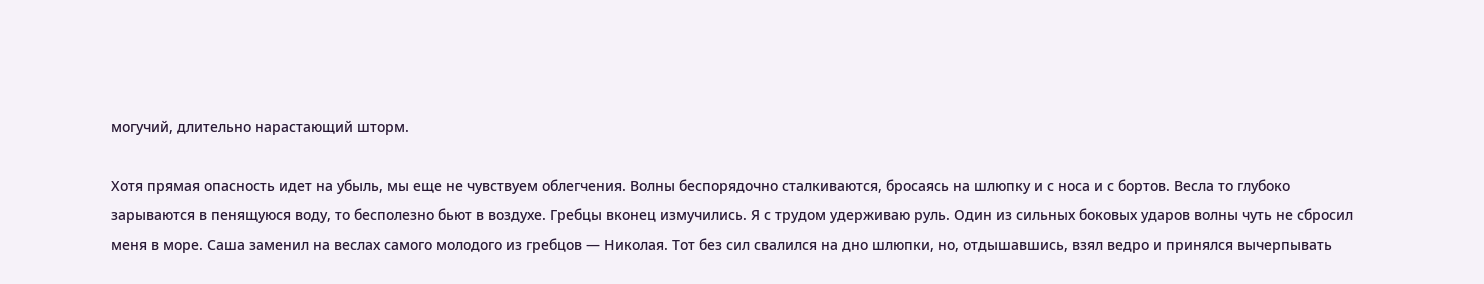могучий, длительно нарастающий шторм.

Хотя прямая опасность идет на убыль, мы еще не чувствуем облегчения. Волны беспорядочно сталкиваются, бросаясь на шлюпку и с носа и с бортов. Весла то глубоко зарываются в пенящуюся воду, то бесполезно бьют в воздухе. Гребцы вконец измучились. Я с трудом удерживаю руль. Один из сильных боковых ударов волны чуть не сбросил меня в море. Саша заменил на веслах самого молодого из гребцов — Николая. Тот без сил свалился на дно шлюпки, но, отдышавшись, взял ведро и принялся вычерпывать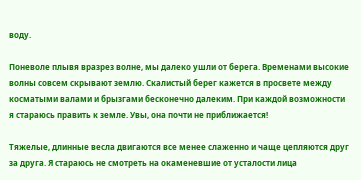воду.

Поневоле плывя вразрез волне, мы далеко ушли от берега. Временами высокие волны совсем скрывают землю. Скалистый берег кажется в просвете между косматыми валами и брызгами бесконечно далеким. При каждой возможности я стараюсь править к земле. Увы, она почти не приближается!

Тяжелые, длинные весла двигаются все менее слаженно и чаще цепляются друг за друга. Я стараюсь не смотреть на окаменевшие от усталости лица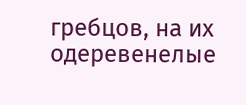гребцов, на их одеревенелые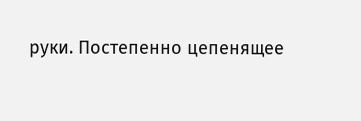руки. Постепенно цепенящее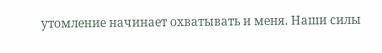утомление начинает охватывать и меня. Наши силы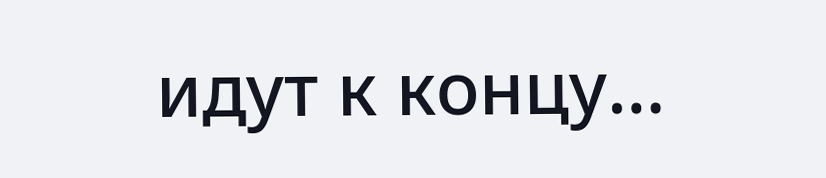идут к концу…